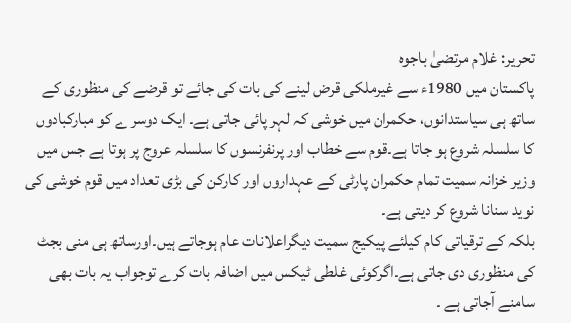تحریر: غلام مرتضیٰ باجوہ
پاکستان میں 1980ء سے غیرملکی قرض لینے کی بات کی جائے تو قرضے کی منظوری کے ساتھ ہی سیاستدانوں، حکمران میں خوشی کہ لہر پائی جاتی ہے۔ ایک دوسر ے کو مبارکبادوں کا سلسلہ شروع ہو جاتا ہے۔قوم سے خطاب اور پرنفرنسوں کا سلسلہ عروج پر ہوتا ہے جس میں وزیر خزانہ سمیت تمام حکمران پارٹی کے عہداروں اور کارکن کی بڑی تعداد میں قوم خوشی کی نوید سنانا شروع کر دیتی ہے۔
بلکہ کے ترقیاتی کام کیلئے پیکیج سمیت دیگراعلانات عام ہوجاتے ہیں۔اورساتھ ہی منی بجٹ کی منظوری دی جاتی ہے۔اگرکوئی غلطی ٹیکس میں اضافہ بات کرے توجواب یہ بات بھی سامنے آجاتی ہے ۔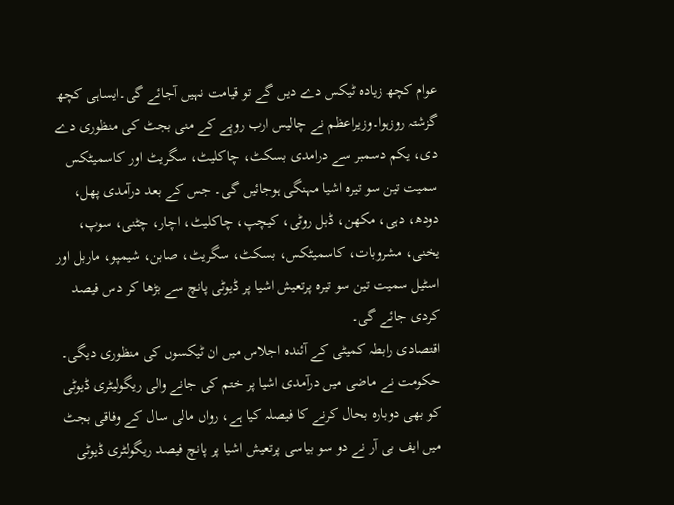عوام کچھ زیادہ ٹیکس دے دیں گے تو قیامت نہیں آجائے گی۔ایساہی کچھ گزشتہ روزہوا۔وزیراعظم نے چالیس ارب روپے کے منی بجٹ کی منظوری دے دی، یکم دسمبر سے درامدی بسکٹ، چاکلیٹ، سگریٹ اور کاسمیٹکس سمیت تین سو تیرہ اشیا مہنگی ہوجائیں گی۔ جس کے بعد درآمدی پھل، دودھ، دہی، مکھن، ڈبل روٹی، کیچپ، چاکلیٹ، اچار، چٹنی، سوپ، یخنی، مشروبات، کاسمیٹکس، بسکٹ، سگریٹ، صابن، شیمپو، ماربل اور اسٹیل سمیت تین سو تیرہ پرتعیش اشیا پر ڈیوٹی پانچ سے بڑھا کر دس فیصد کردی جائے گی۔
اقتصادی رابطہ کمیٹی کے آئندہ اجلاس میں ان ٹیکسوں کی منظوری دیگی۔ حکومت نے ماضی میں درآمدی اشیا پر ختم کی جانے والی ریگولیٹری ڈیوٹی کو بھی دوبارہ بحال کرنے کا فیصلہ کیا ہے، رواں مالی سال کے وفاقی بجٹ میں ایف بی آر نے دو سو بیاسی پرتعیش اشیا پر پانچ فیصد ریگولٹری ڈیوٹی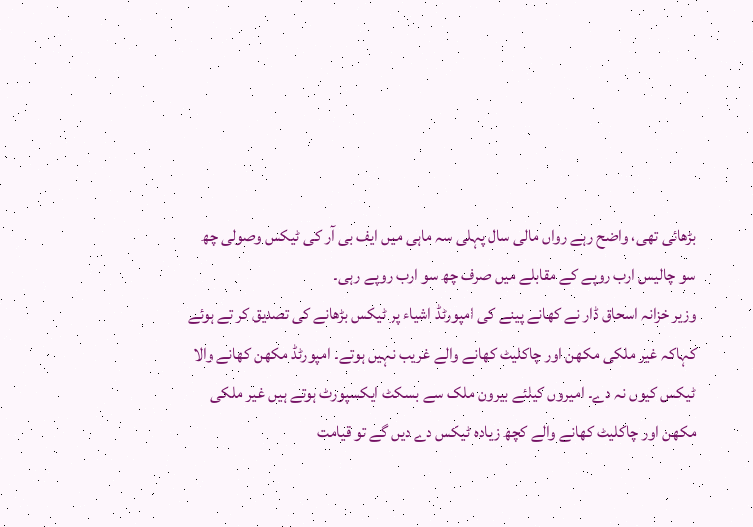بڑھائی تھی، واضح رہے رواں مالی سال پہلی سہ ماہی میں ایف بی آر کی ٹیکس وصولی چھ سو چالیس ارب روپے کے مقابلے میں صرف چھ سو ارب روپے رہی۔
وزیر خزانہ اسحاق ڈار نے کھانے پینے کی امپورٹڈ اشیاء پر ٹیکس بڑھانے کی تصدیق کر تے ہوئے کہاکہ غیر ملکی مکھن اور چاکلیٹ کھانے والے غریب نہیں ہوتے۔ امپورٹڈ مکھن کھانے والا ٹیکس کیوں نہ دے۔ امیروں کیلئے بیرون ملک سے بسکٹ ایکسپورٹ ہوتے ہیں غیر ملکی مکھن اور چاکلیٹ کھانے والے کچھ زیادہ ٹیکس دے دیں گے تو قیامت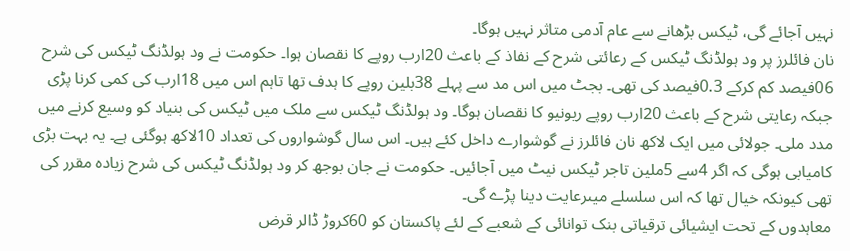نہیں آجائے گی، ٹیکس بڑھانے سے عام آدمی متاثر نہیں ہوگا۔
نان فائلرز پر ود ہولڈنگ ٹیکس کے رعائتی شرح کے نفاذ کے باعث 20ارب روپے کا نقصان ہوا۔ حکومت نے ود ہولڈنگ ٹیکس کی شرح 06فیصد کم کرکے 0.3فیصد کی تھی۔ بجٹ میں اس مد سے پہلے 38بلین روپے کا ہدف تھا تاہم اس میں 18ارب کی کمی کرنا پڑی جبکہ رعایتی شرح کے باعث 20ارب روپے ریونیو کا نقصان ہوگا۔ ود ہولڈنگ ٹیکس سے ملک میں ٹیکس کی بنیاد کو وسیع کرنے میں مدد ملی۔ جولائی میں ایک لاکھ نان فائلرز نے گوشوارے داخل کئے ہیں۔ اس سال گوشواروں کی تعداد 10لاکھ ہوگئی ہے۔ یہ بہت بڑی کامیابی ہوگی کہ اگر 4سے 5ملین تاجر ٹیکس نیٹ میں آجائیں۔ حکومت نے جان بوجھ کر ود ہولڈنگ ٹیکس کی شرح زیادہ مقرر کی تھی کیونکہ خیال تھا کہ اس سلسلے میںرعایت دینا پڑے گی۔
معاہدوں کے تحت ایشیائی ترقیاتی بنک توانائی کے شعبے کے لئے پاکستان کو 60کروڑ ڈالر قرض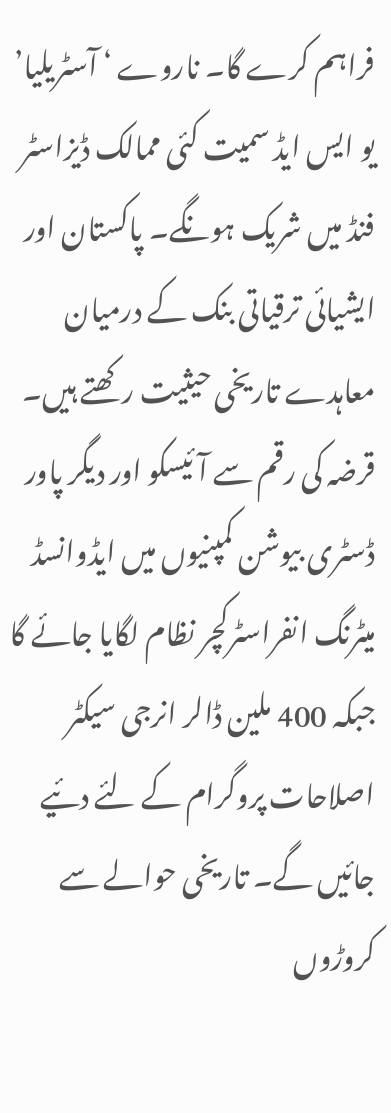فراہم کرے گا۔ ناروے ‘ آسٹریلیا’ یو ایس ایڈ سمیت کئی ممالک ڈیزاسٹر فنڈ میں شریک ہونگے۔ پاکستان اور ایشیائی ترقیاتی بنک کے درمیان معاہدے تاریخی حیثیت رکھتے ہیں۔
قرضہ کی رقم سے آئیسکو اور دیگر پاور ڈسٹری بیوشن کمپنیوں میں ایڈوانسڈ میٹرنگ انفراسٹرکچر نظام لگایا جائے گا جبکہ 400 ملین ڈالر انرجی سیکٹر اصلاحات پروگرام کے لئے دئیے جائیں گے۔ تاریخی حوالے سے کروڑوں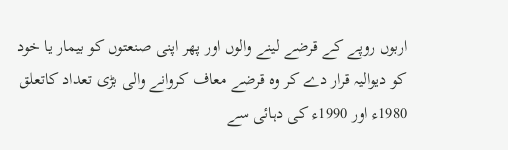اربوں روپے کے قرضے لینے والوں اور پھر اپنی صنعتوں کو بیمار یا خود کو دیوالیہ قرار دے کر وہ قرضے معاف کروانے والی بڑی تعداد کاتعلق 1980ء اور 1990ء کی دہائی سے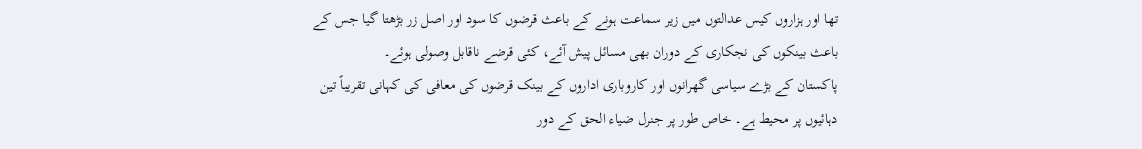تھا اور ہزاروں کیس عدالتوں میں زیر سماعت ہونے کے باعث قرضوں کا سود اور اصل زر بڑھتا گیا جس کے باعث بینکوں کی نجکاری کے دوران بھی مسائل پیش آئے، کئی قرضے ناقابل وصولی ہوئے۔
پاکستان کے بڑے سیاسی گھرانوں اور کاروباری اداروں کے بینک قرضوں کی معافی کی کہانی تقریباً تین دہائیوں پر محیط ہے۔ خاص طور پر جنرل ضیاء الحق کے دور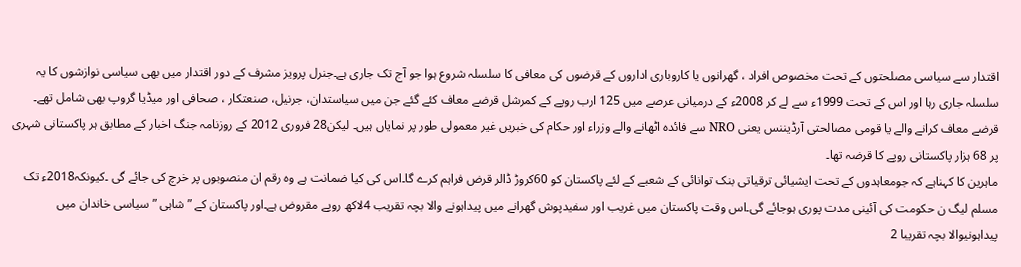اقتدار سے سیاسی مصلحتوں کے تحت مخصوص افراد ، گھرانوں یا کاروباری اداروں کے قرضوں کی معافی کا سلسلہ شروع ہوا جو آج تک جاری ہے۔جنرل پرویز مشرف کے دور اقتدار میں بھی سیاسی نوازشوں کا یہ سلسلہ جاری رہا اور اس کے تحت 1999ء سے لے کر 2008ء کے درمیانی عرصے میں 125 ارب روپے کے کمرشل قرضے معاف کئے گئے جن میں سیاستدان، جرنیل، صنعتکار ، صحافی اور میڈیا گروپ بھی شامل تھے۔ قرضے معاف کرانے والے یا قومی مصالحتی آرڈیننس یعنی NRO سے فائدہ اٹھانے والے وزراء اور حکام کی خبریں غیر معمولی طور پر نمایاں ہیں۔ لیکن28 فروری 2012 کے روزنامہ جنگ اخبار کے مطابق ہر پاکستانی شہری پر 68 ہزار پاکستانی روپے کا قرضہ تھا۔
ماہرین کا کہناہے کہ جومعاہدوں کے تحت ایشیائی ترقیاتی بنک توانائی کے شعبے کے لئے پاکستان کو 60کروڑ ڈالر قرض فراہم کرے گا۔اس کی کیا ضمانت ہے وہ رقم ان منصوبوں پر خرچ کی جائے گی ۔کیونکہ2018ء تک مسلم لیگ ن حکومت کی آئینی مدت پوری ہوجائے گی۔اس وقت پاکستان میں غریب اور سفیدپوش گھرانے میں پیداہونے والا بچہ تقریب 4لاکھ روپے مقروض ہے۔اور پاکستان کے ” شاہی ” سیاسی خاندان میں پیداہونیوالا بچہ تقریبا 2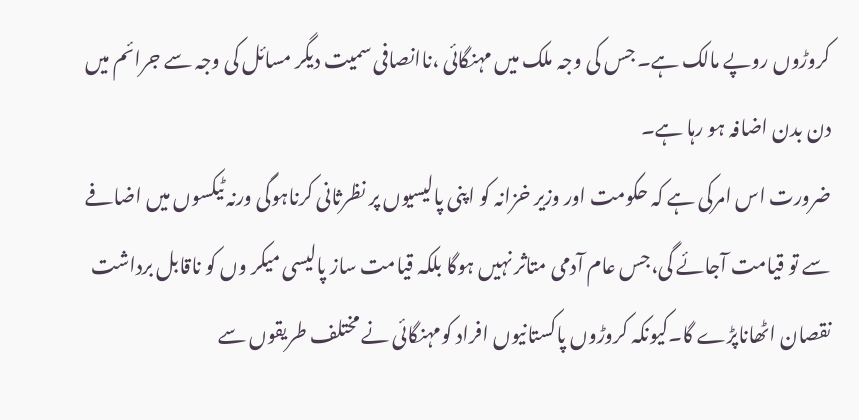کروڑوں روپے مالک ہے۔ جس کی وجہ ملک میں مہنگائی ،ناانصافی سمیت دیگر مسائل کی وجہ سے جرائم میں دن بدن اضافہ ہو رہا ہے۔
ضرورت اس امرکی ہے کہ حکومت اور وزیر خزانہ کو اپنی پالیسیوں پر نظرثانی کرناہوگی ورنہ ٹیکسوں میں اضافے سے تو قیامت آجائے گی،جس عام آدمی متاثر نہیں ہوگا بلکہ قیامت ساز پالیسی میکر وں کو ناقابل برداشت نقصان اٹھاناپڑے گا۔کیونکہ کروڑوں پاکستانیوں افراد کومہنگائی نے مختلف طریقوں سے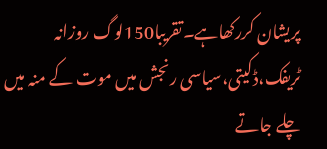پریشان کررکھاہے۔تقریبا150لوگ روزانہ ٹریفک،ڈکیتی،سیاسی رنجش میں موت کے منہ میں چلے جاتے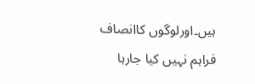ہیں۔اورلوگوں کاانصاف فراہم نہیں کیا جارہا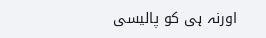اورنہ ہی کو پالیسی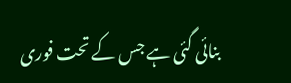بنائی گئی ہے جس کے تحت فوری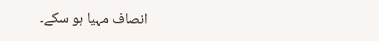انصاف مہیا ہو سکے۔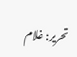تحریر: غلام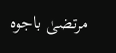مرتضیٰ باجوہ